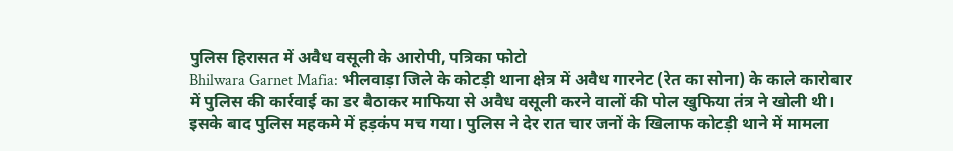पुलिस हिरासत में अवैध वसूली के आरोपी, पत्रिका फोटो
Bhilwara Garnet Mafia: भीलवाड़ा जिले के कोटड़ी थाना क्षेत्र में अवैध गारनेट (रेत का सोना) के काले कारोबार में पुलिस की कार्रवाई का डर बैठाकर माफिया से अवैध वसूली करने वालों की पोल खुफिया तंत्र ने खोली थी। इसके बाद पुलिस महकमे में हड़कंप मच गया। पुलिस ने देर रात चार जनों के खिलाफ कोटड़ी थाने में मामला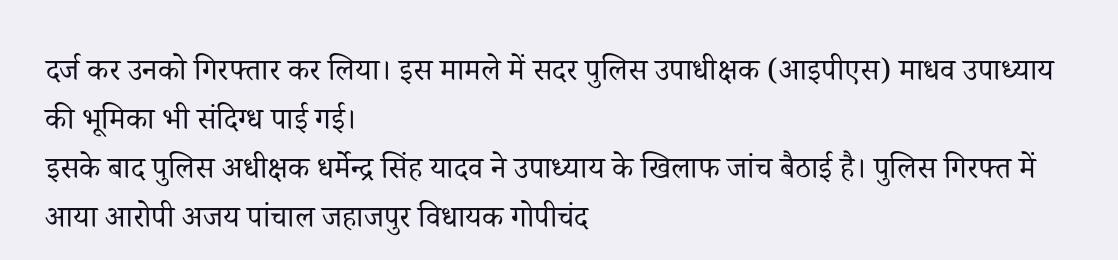दर्ज कर उनको गिरफ्तार कर लिया। इस मामले में सदर पुलिस उपाधीक्षक (आइपीएस) माधव उपाध्याय की भूमिका भी संदिग्ध पाई गई।
इसके बाद पुलिस अधीक्षक धर्मेन्द्र सिंह यादव ने उपाध्याय के खिलाफ जांच बैठाई है। पुलिस गिरफ्त में आया आरोपी अजय पांचाल जहाजपुर विधायक गोपीचंद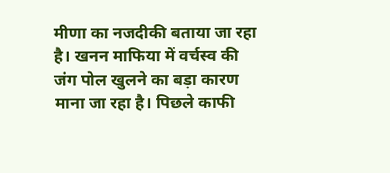मीणा का नजदीकी बताया जा रहा है। खनन माफिया में वर्चस्व की जंग पोल खुलने का बड़ा कारण माना जा रहा है। पिछले काफी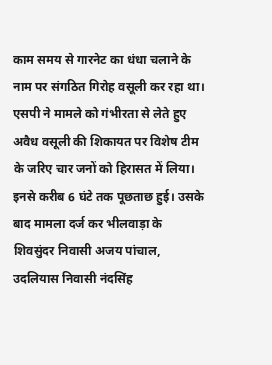काम समय से गारनेट का धंधा चलाने के नाम पर संगठित गिरोह वसूली कर रहा था।
एसपी ने मामले को गंभीरता से लेते हुए अवैध वसूली की शिकायत पर विशेष टीम के जरिए चार जनों को हिरासत में लिया। इनसे करीब 6 घंटे तक पूछताछ हुई। उसके बाद मामला दर्ज कर भीलवाड़ा के शिवसुंदर निवासी अजय पांचाल, उदलियास निवासी नंदसिंह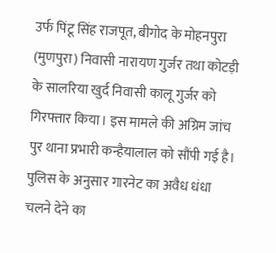उर्फ पिंटू सिंह राजपूत, बीगोद के मोहनपुरा (मुणपुरा) निवासी नारायण गुर्जर तथा कोटड़ी के सालरिया खुर्द निवासी कालू गुर्जर को गिरफ्तार किया। इस मामले की अग्रिम जांच पुर थाना प्रभारी कन्हैयालाल को सौंपी गई है।
पुलिस के अनुसार गारनेट का अवैध धंधा चलने देने का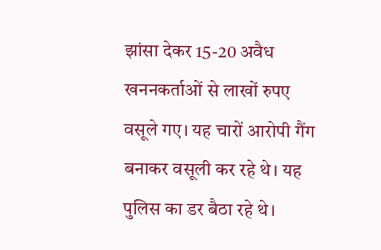झांसा देकर 15-20 अवैध खननकर्ताओं से लाखों रुपए वसूले गए। यह चारों आरोपी गैंग बनाकर वसूली कर रहे थे। यह पुलिस का डर बैठा रहे थे।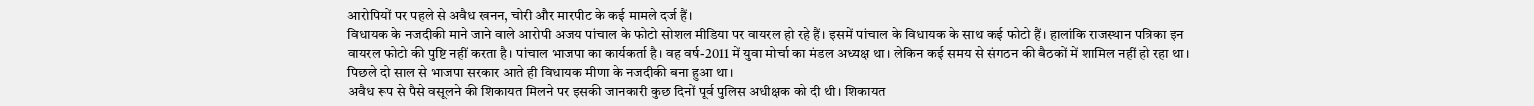आरोपियों पर पहले से अवैध खनन, चोरी और मारपीट के कई मामले दर्ज हैं।
विधायक के नजदीकी माने जाने वाले आरोपी अजय पांचाल के फोटो सोशल मीडिया पर वायरल हो रहे हैं। इसमें पांचाल के विधायक के साथ कई फोटो हैं। हालांकि राजस्थान पत्रिका इन वायरल फोटो की पुष्टि नहीं करता है। पांचाल भाजपा का कार्यकर्ता है। वह वर्ष-2011 में युवा मोर्चा का मंडल अध्यक्ष था। लेकिन कई समय से संगठन की बैठकों में शामिल नहीं हो रहा था। पिछले दो साल से भाजपा सरकार आते ही विधायक मीणा के नजदीकी बना हुआ था।
अवैध रूप से पैसे वसूलने की शिकायत मिलने पर इसकी जानकारी कुछ दिनों पूर्व पुलिस अधीक्षक को दी थी। शिकायत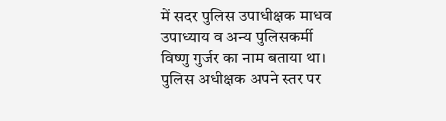में सदर पुलिस उपाधीक्षक माधव उपाध्याय व अन्य पुलिसकर्मी विष्णु गुर्जर का नाम बताया था। पुलिस अधीक्षक अपने स्तर पर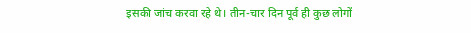इसकी जांच करवा रहे थे। तीन-चार दिन पूर्व ही कुछ लोगों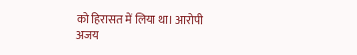को हिरासत में लिया था। आरोपी अजय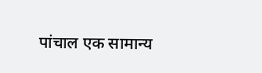पांचाल एक सामान्य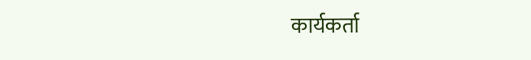कार्यकर्ता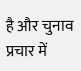है और चुनाव प्रचार में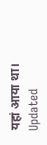यहां आया था।
Updated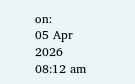on:
05 Apr 2026 08:12 am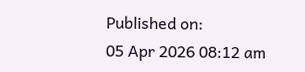Published on:
05 Apr 2026 08:12 am